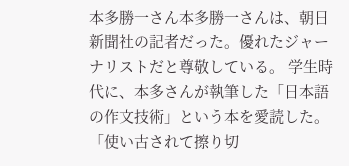本多勝一さん本多勝一さんは、朝日新聞社の記者だった。優れたジャーナリストだと尊敬している。 学生時代に、本多さんが執筆した「日本語の作文技術」という本を愛読した。「使い古されて擦り切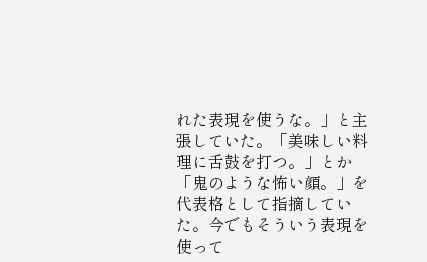れた表現を使うな。」と主張していた。「美味しい料理に舌鼓を打つ。」とか「鬼のような怖い顔。」を代表格として指摘していた。今でもそういう表現を使って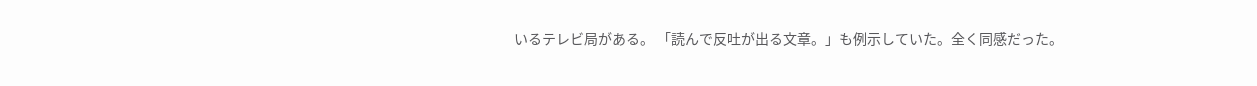いるテレビ局がある。 「読んで反吐が出る文章。」も例示していた。全く同感だった。